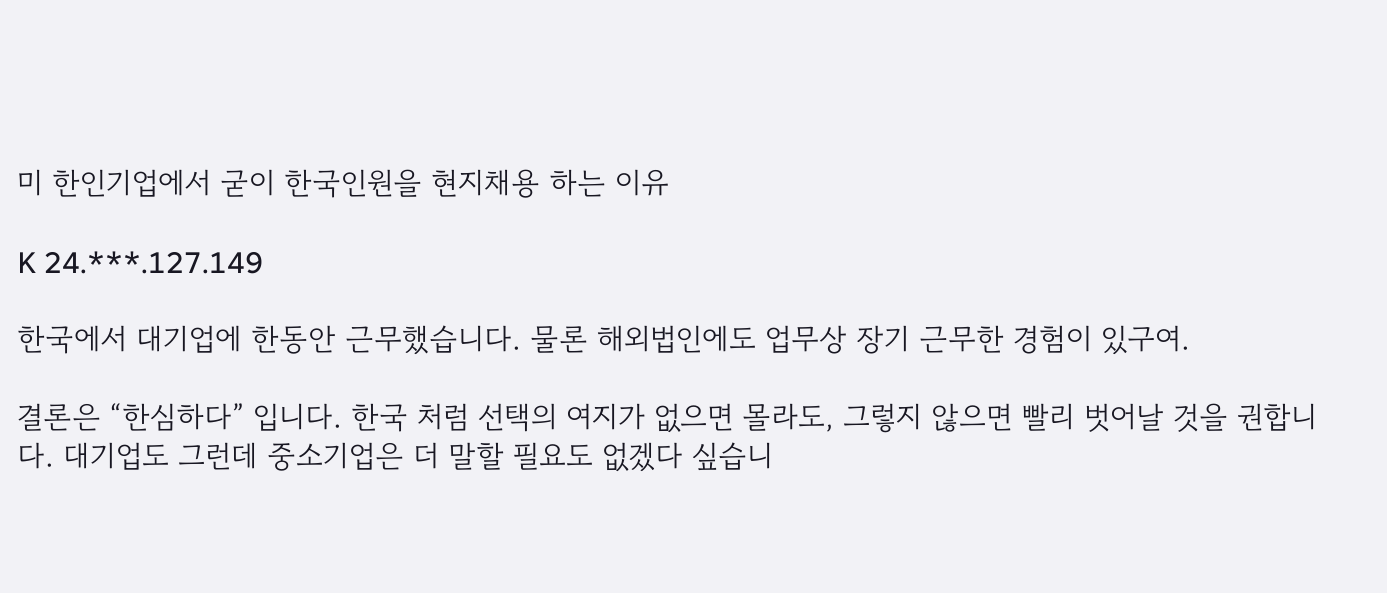미 한인기업에서 굳이 한국인원을 현지채용 하는 이유

K 24.***.127.149

한국에서 대기업에 한동안 근무했습니다. 물론 해외법인에도 업무상 장기 근무한 경험이 있구여.

결론은 “한심하다” 입니다. 한국 처럼 선택의 여지가 없으면 몰라도, 그렇지 않으면 빨리 벗어날 것을 권합니다. 대기업도 그런데 중소기업은 더 말할 필요도 없겠다 싶습니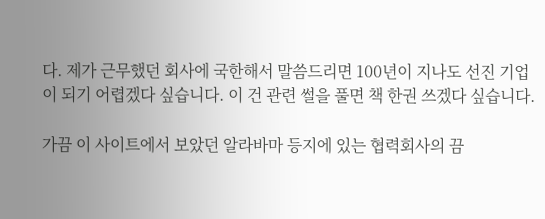다. 제가 근무했던 회사에 국한해서 말씀드리면 100년이 지나도 선진 기업이 되기 어렵겠다 싶습니다. 이 건 관련 썰을 풀면 책 한권 쓰겠다 싶습니다.

가끔 이 사이트에서 보았던 알라바마 등지에 있는 협력회사의 끔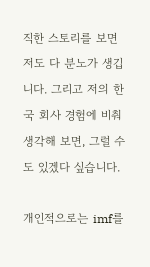직한 스토리를 보면 저도 다 분노가 생깁니다. 그리고 저의 한국 회사 경험에 비춰 생각해 보면, 그럴 수도 있겠다 싶습니다.

개인적으로는 imf를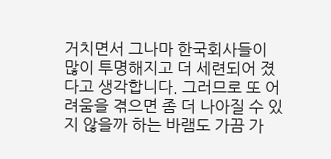거치면서 그나마 한국회사들이 많이 투명해지고 더 세련되어 졌다고 생각합니다. 그러므로 또 어려움을 겪으면 좀 더 나아질 수 있지 않을까 하는 바램도 가끔 가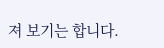져 보기는 합니다.